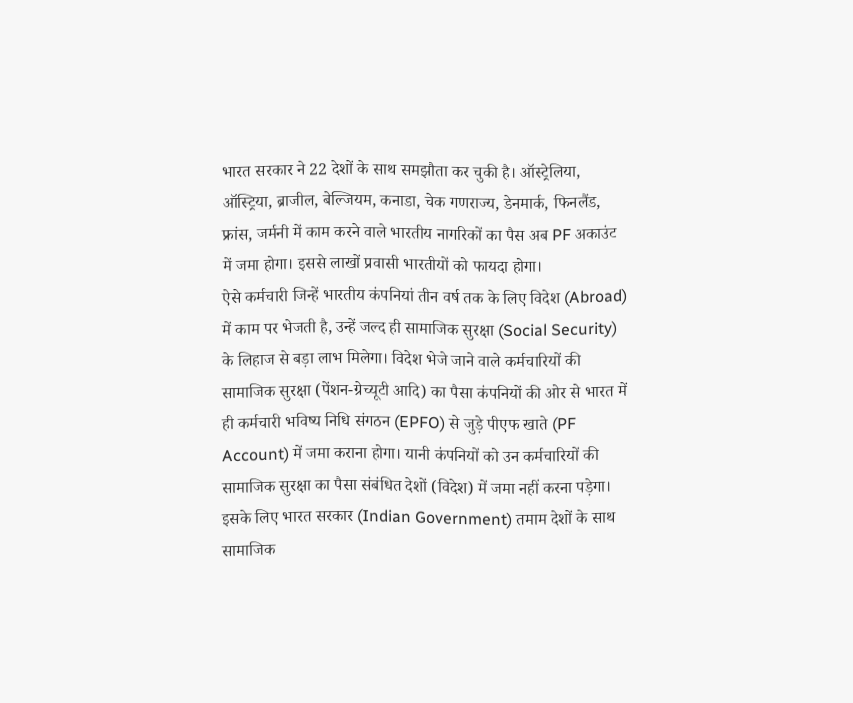भारत सरकार ने 22 देशों के साथ समझौता कर चुकी है। ऑस्ट्रेलिया, ऑस्ट्रिया, ब्राजील, बेल्जियम, कनाडा, चेक गणराज्य, डेनमार्क, फिनलैंड, फ्रांस, जर्मनी में काम करने वाले भारतीय नागरिकों का पैस अब PF अकाउंट में जमा होगा। इससे लाखों प्रवासी भारतीयों को फायदा होगा।
ऐसे कर्मचारी जिन्हें भारतीय कंपनियां तीन वर्ष तक के लिए विदेश (Abroad) में काम पर भेजती है, उन्हें जल्द ही सामाजिक सुरक्षा (Social Security) के लिहाज से बड़ा लाभ मिलेगा। विदेश भेजे जाने वाले कर्मचारियों की सामाजिक सुरक्षा (पेंशन-ग्रेच्यूटी आदि) का पैसा कंपनियों की ओर से भारत में ही कर्मचारी भविष्य निधि संगठन (EPFO) से जुड़े पीएफ खाते (PF Account) में जमा कराना होगा। यानी कंपनियों को उन कर्मचारियों की सामाजिक सुरक्षा का पैसा संबंधित देशों (विदेश) में जमा नहीं करना पड़ेगा। इसके लिए भारत सरकार (Indian Government) तमाम देशों के साथ सामाजिक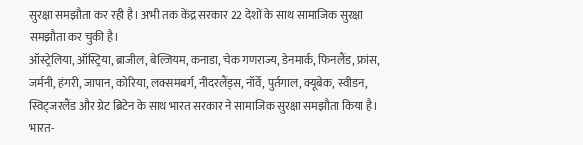सुरक्षा समझौता कर रही है। अभी तक केंद्र सरकार 22 देशों के साथ सामाजिक सुरक्षा समझौता कर चुकी है।
ऑस्ट्रेलिया, ऑस्ट्रिया, ब्राजील, बेल्जियम, कनाडा, चेक गणराज्य, डेनमार्क, फिनलैंड, फ्रांस, जर्मनी, हंगरी, जापान, कोरिया, लक्समबर्ग, नीदरलैंड्स, नॉर्वे, पुर्तगाल, क्यूबेक, स्वीडन, स्विट्जरलैंड और ग्रेट ब्रिटेन के साथ भारत सरकार ने सामाजिक सुरक्षा समझौता किया है।
भारत-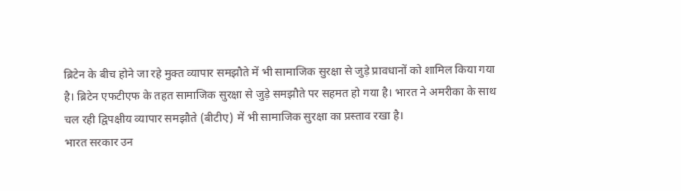ब्रिटेन के बीच होने जा रहे मुक्त व्यापार समझौते में भी सामाजिक सुरक्षा से जुड़े प्रावधानों को शामिल किया गया है। ब्रिटेन एफटीएफ के तहत सामाजिक सुरक्षा से जुड़े समझौते पर सहमत हो गया है। भारत ने अमरीका के साथ चल रही द्विपक्षीय व्यापार समझौते (बीटीए) में भी सामाजिक सुरक्षा का प्रस्ताव रखा है।
भारत सरकार उन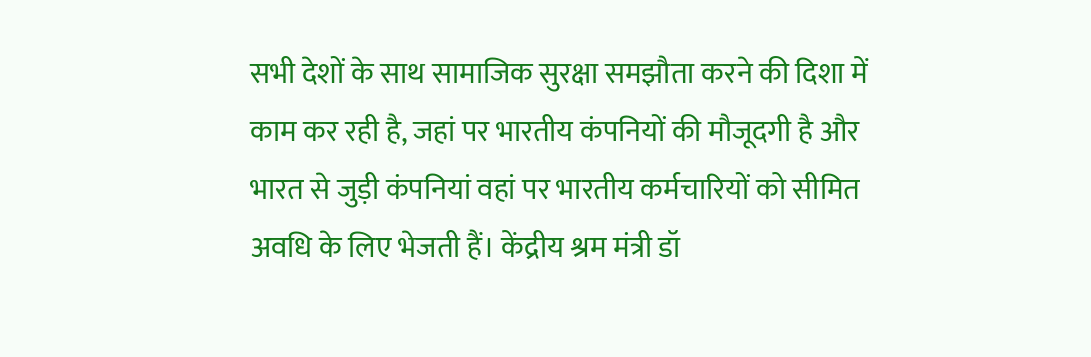सभी देशों के साथ सामाजिक सुरक्षा समझौता करने की दिशा में काम कर रही है, जहां पर भारतीय कंपनियों की मौजूदगी है और भारत से जुड़ी कंपनियां वहां पर भारतीय कर्मचारियों को सीमित अवधि के लिए भेजती हैं। केंद्रीय श्रम मंत्री डॉ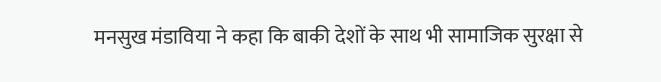मनसुख मंडाविया ने कहा कि बाकी देशों के साथ भी सामाजिक सुरक्षा से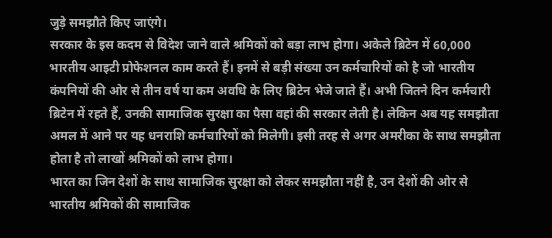जुड़े समझौते किए जाएंगे।
सरकार के इस कदम से विदेश जाने वाले श्रमिकों को बड़ा लाभ होगा। अकेले ब्रिटेन में 60,000 भारतीय आइटी प्रोफेशनल काम करते हैं। इनमें से बड़ी संख्या उन कर्मचारियों को है जो भारतीय कंपनियों की ओर से तीन वर्ष या कम अवधि के लिए ब्रिटेन भेजे जाते हैं। अभी जितने दिन कर्मचारी ब्रिटेन में रहते हैं, उनकी सामाजिक सुरक्षा का पैसा वहां की सरकार लेती है। लेकिन अब यह समझौता अमल में आने पर यह धनराशि कर्मचारियों को मिलेगी। इसी तरह से अगर अमरीका के साथ समझौता होता है तो लाखों श्रमिकों को लाभ होगा।
भारत का जिन देशों के साथ सामाजिक सुरक्षा को लेकर समझौता नहीं है, उन देशों की ओर से भारतीय श्रमिकों की सामाजिक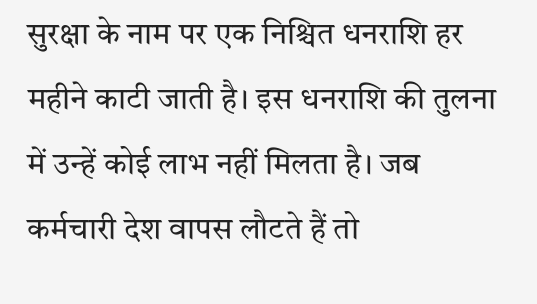सुरक्षा के नाम पर एक निश्चित धनराशि हर महीने काटी जाती है। इस धनराशि की तुलना में उन्हें कोई लाभ नहीं मिलता है। जब कर्मचारी देश वापस लौटते हैं तो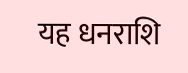यह धनराशि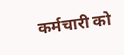कर्मचारी को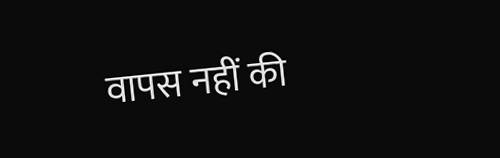वापस नहीं की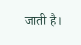जाती है।